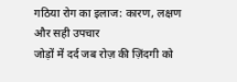गठिया रोग का इलाज: कारण, लक्षण और सही उपचार
जोड़ों में दर्द जब रोज़ की ज़िंदगी को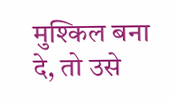मुश्किल बना दे, तो उसे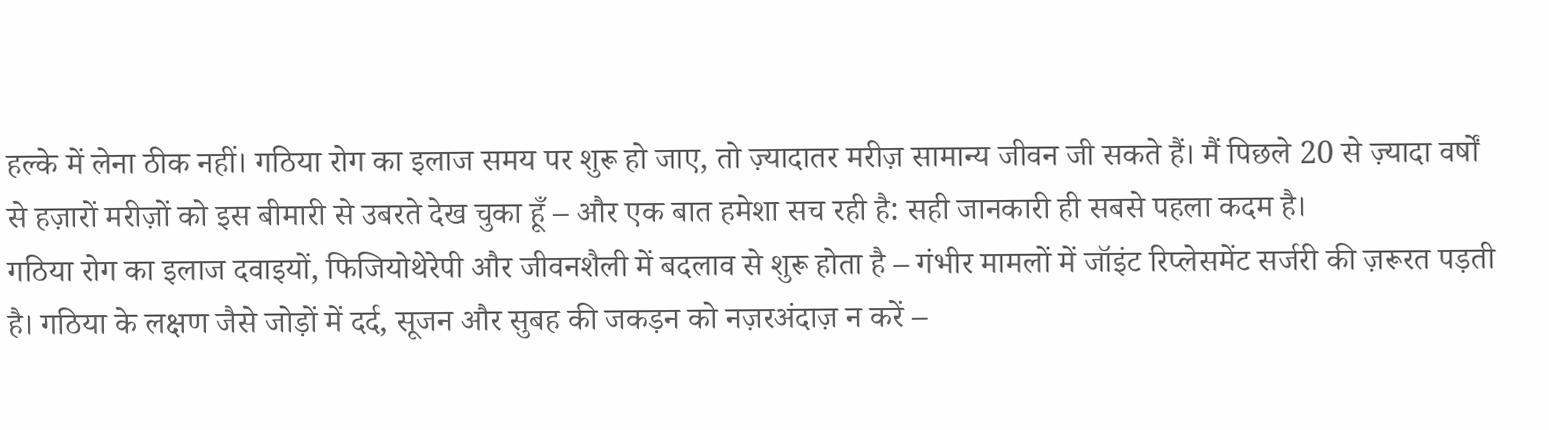हल्के में लेना ठीक नहीं। गठिया रोग का इलाज समय पर शुरू हो जाए, तो ज़्यादातर मरीज़ सामान्य जीवन जी सकते हैं। मैं पिछले 20 से ज़्यादा वर्षों से हज़ारों मरीज़ों को इस बीमारी से उबरते देख चुका हूँ – और एक बात हमेशा सच रही है: सही जानकारी ही सबसे पहला कदम है।
गठिया रोग का इलाज दवाइयों, फिजियोथेरेपी और जीवनशैली में बदलाव से शुरू होता है – गंभीर मामलों में जॉइंट रिप्लेसमेंट सर्जरी की ज़रूरत पड़ती है। गठिया के लक्षण जैसे जोड़ों में दर्द, सूजन और सुबह की जकड़न को नज़रअंदाज़ न करें –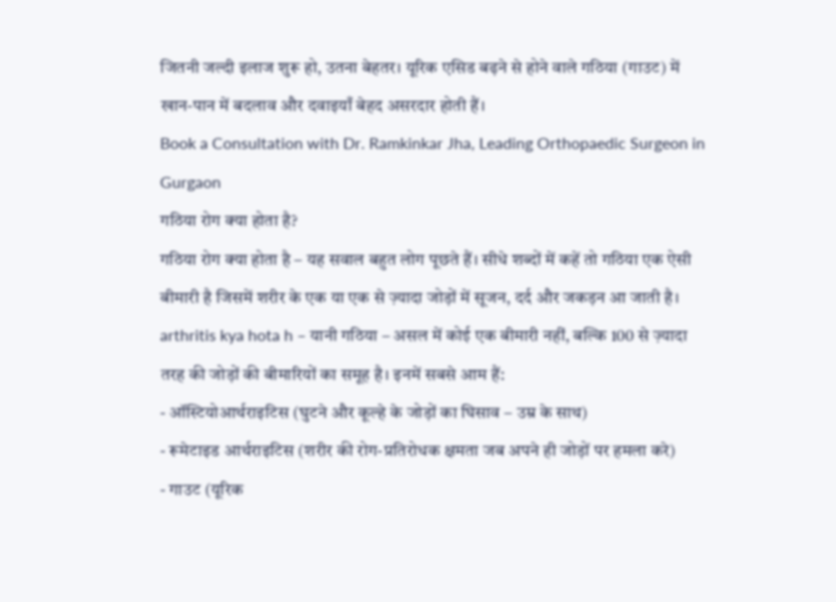जितनी जल्दी इलाज शुरू हो, उतना बेहतर। यूरिक एसिड बढ़ने से होने वाले गठिया (गाउट) में खान-पान में बदलाव और दवाइयाँ बेहद असरदार होती हैं।
Book a Consultation with Dr. Ramkinkar Jha, Leading Orthopaedic Surgeon in Gurgaon
गठिया रोग क्या होता है?
गठिया रोग क्या होता है – यह सवाल बहुत लोग पूछते हैं। सीधे शब्दों में कहें तो गठिया एक ऐसी बीमारी है जिसमें शरीर के एक या एक से ज़्यादा जोड़ों में सूजन, दर्द और जकड़न आ जाती है।
arthritis kya hota h – यानी गठिया – असल में कोई एक बीमारी नहीं, बल्कि 100 से ज़्यादा तरह की जोड़ों की बीमारियों का समूह है। इनमें सबसे आम हैं:
- ऑस्टियोआर्थराइटिस (घुटने और कूल्हे के जोड़ों का घिसाव – उम्र के साथ)
- रूमेटाइड आर्थराइटिस (शरीर की रोग-प्रतिरोधक क्षमता जब अपने ही जोड़ों पर हमला करे)
- गाउट (यूरिक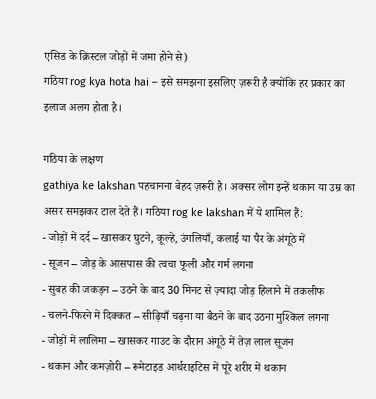एसिड के क्रिस्टल जोड़ों में जमा होने से)
गठिया rog kya hota hai – इसे समझना इसलिए ज़रूरी है क्योंकि हर प्रकार का इलाज अलग होता है।

गठिया के लक्षण
gathiya ke lakshan पहचानना बेहद ज़रूरी है। अक्सर लोग इन्हें थकान या उम्र का असर समझकर टाल देते हैं। गठिया rog ke lakshan में ये शामिल हैं:
- जोड़ों में दर्द – खासकर घुटने, कूल्हे, उंगलियाँ, कलाई या पैर के अंगूठे में
- सूजन – जोड़ के आसपास की त्वचा फूली और गर्म लगना
- सुबह की जकड़न – उठने के बाद 30 मिनट से ज़्यादा जोड़ हिलाने में तकलीफ
- चलने-फिरने में दिक्कत – सीढ़ियाँ चढ़ना या बैठने के बाद उठना मुश्किल लगना
- जोड़ों में लालिमा – खासकर गाउट के दौरान अंगूठे में तेज़ लाल सूजन
- थकान और कमज़ोरी – रूमेटाइड आर्थराइटिस में पूरे शरीर में थकान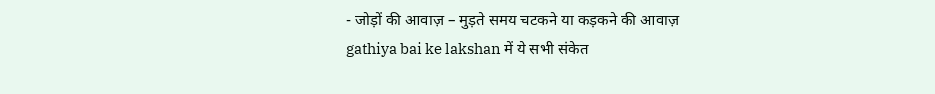- जोड़ों की आवाज़ – मुड़ते समय चटकने या कड़कने की आवाज़
gathiya bai ke lakshan में ये सभी संकेत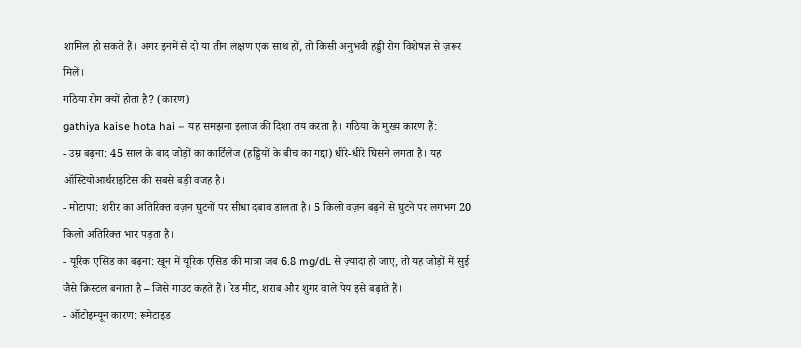शामिल हो सकते हैं। अगर इनमें से दो या तीन लक्षण एक साथ हों, तो किसी अनुभवी हड्डी रोग विशेषज्ञ से ज़रूर मिलें।
गठिया रोग क्यों होता है? (कारण)
gathiya kaise hota hai – यह समझना इलाज की दिशा तय करता है। गठिया के मुख्य कारण हैं:
- उम्र बढ़ना: 45 साल के बाद जोड़ों का कार्टिलेज (हड्डियों के बीच का गद्दा) धीरे-धीरे घिसने लगता है। यह ऑस्टियोआर्थराइटिस की सबसे बड़ी वजह है।
- मोटापा: शरीर का अतिरिक्त वज़न घुटनों पर सीधा दबाव डालता है। 5 किलो वज़न बढ़ने से घुटने पर लगभग 20 किलो अतिरिक्त भार पड़ता है।
- यूरिक एसिड का बढ़ना: खून में यूरिक एसिड की मात्रा जब 6.8 mg/dL से ज़्यादा हो जाए, तो यह जोड़ों में सुई जैसे क्रिस्टल बनाता है – जिसे गाउट कहते हैं। रेड मीट, शराब और शुगर वाले पेय इसे बढ़ाते हैं।
- ऑटोइम्यून कारण: रूमेटाइड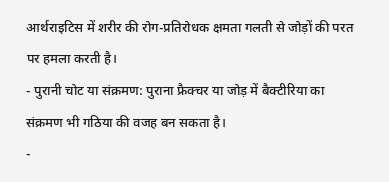आर्थराइटिस में शरीर की रोग-प्रतिरोधक क्षमता गलती से जोड़ों की परत पर हमला करती है।
- पुरानी चोट या संक्रमण: पुराना फ्रैक्चर या जोड़ में बैक्टीरिया का संक्रमण भी गठिया की वजह बन सकता है।
-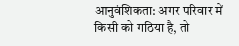आनुवंशिकता: अगर परिवार में किसी को गठिया है, तो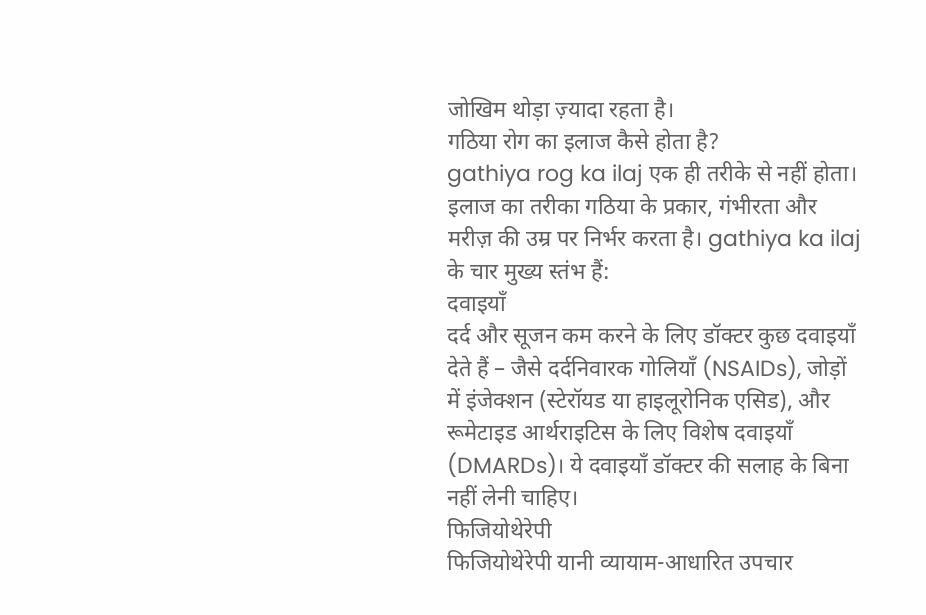जोखिम थोड़ा ज़्यादा रहता है।
गठिया रोग का इलाज कैसे होता है?
gathiya rog ka ilaj एक ही तरीके से नहीं होता। इलाज का तरीका गठिया के प्रकार, गंभीरता और मरीज़ की उम्र पर निर्भर करता है। gathiya ka ilaj के चार मुख्य स्तंभ हैं:
दवाइयाँ
दर्द और सूजन कम करने के लिए डॉक्टर कुछ दवाइयाँ देते हैं – जैसे दर्दनिवारक गोलियाँ (NSAIDs), जोड़ों में इंजेक्शन (स्टेरॉयड या हाइलूरोनिक एसिड), और रूमेटाइड आर्थराइटिस के लिए विशेष दवाइयाँ (DMARDs)। ये दवाइयाँ डॉक्टर की सलाह के बिना नहीं लेनी चाहिए।
फिजियोथेरेपी
फिजियोथेरेपी यानी व्यायाम-आधारित उपचार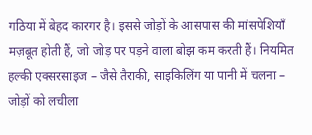गठिया में बेहद कारगर है। इससे जोड़ों के आसपास की मांसपेशियाँ मज़बूत होती हैं, जो जोड़ पर पड़ने वाला बोझ कम करती हैं। नियमित हल्की एक्सरसाइज – जैसे तैराकी, साइकिलिंग या पानी में चलना – जोड़ों को लचीला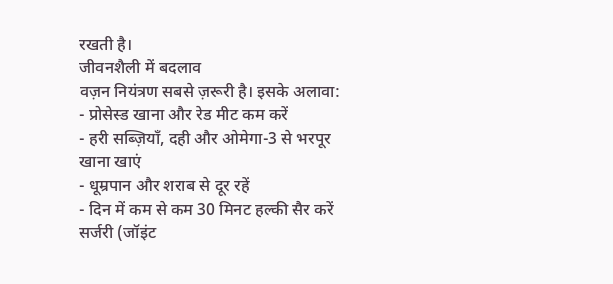रखती है।
जीवनशैली में बदलाव
वज़न नियंत्रण सबसे ज़रूरी है। इसके अलावा:
- प्रोसेस्ड खाना और रेड मीट कम करें
- हरी सब्ज़ियाँ, दही और ओमेगा-3 से भरपूर खाना खाएं
- धूम्रपान और शराब से दूर रहें
- दिन में कम से कम 30 मिनट हल्की सैर करें
सर्जरी (जॉइंट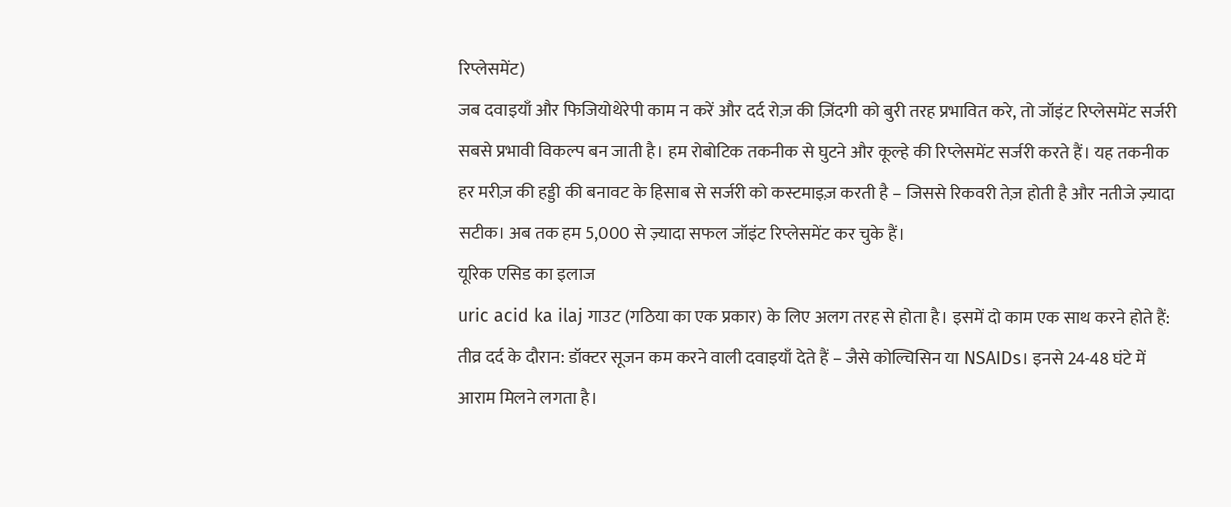रिप्लेसमेंट)
जब दवाइयाँ और फिजियोथेरेपी काम न करें और दर्द रोज़ की ज़िंदगी को बुरी तरह प्रभावित करे, तो जॉइंट रिप्लेसमेंट सर्जरी सबसे प्रभावी विकल्प बन जाती है। हम रोबोटिक तकनीक से घुटने और कूल्हे की रिप्लेसमेंट सर्जरी करते हैं। यह तकनीक हर मरीज़ की हड्डी की बनावट के हिसाब से सर्जरी को कस्टमाइज़ करती है – जिससे रिकवरी तेज़ होती है और नतीजे ज़्यादा सटीक। अब तक हम 5,000 से ज़्यादा सफल जॉइंट रिप्लेसमेंट कर चुके हैं।
यूरिक एसिड का इलाज
uric acid ka ilaj गाउट (गठिया का एक प्रकार) के लिए अलग तरह से होता है। इसमें दो काम एक साथ करने होते हैं:
तीव्र दर्द के दौरान: डॉक्टर सूजन कम करने वाली दवाइयाँ देते हैं – जैसे कोल्चिसिन या NSAIDs। इनसे 24-48 घंटे में आराम मिलने लगता है।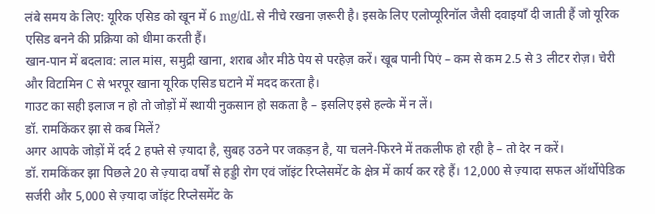लंबे समय के लिए: यूरिक एसिड को खून में 6 mg/dL से नीचे रखना ज़रूरी है। इसके लिए एलोप्यूरिनॉल जैसी दवाइयाँ दी जाती हैं जो यूरिक एसिड बनने की प्रक्रिया को धीमा करती हैं।
खान-पान में बदलाव: लाल मांस, समुद्री खाना, शराब और मीठे पेय से परहेज़ करें। खूब पानी पिएं – कम से कम 2.5 से 3 लीटर रोज़। चेरी और विटामिन C से भरपूर खाना यूरिक एसिड घटाने में मदद करता है।
गाउट का सही इलाज न हो तो जोड़ों में स्थायी नुकसान हो सकता है – इसलिए इसे हल्के में न लें।
डॉ. रामकिंकर झा से कब मिलें?
अगर आपके जोड़ों में दर्द 2 हफ्ते से ज़्यादा है, सुबह उठने पर जकड़न है, या चलने-फिरने में तकलीफ हो रही है – तो देर न करें।
डॉ. रामकिंकर झा पिछले 20 से ज़्यादा वर्षों से हड्डी रोग एवं जॉइंट रिप्लेसमेंट के क्षेत्र में कार्य कर रहे हैं। 12,000 से ज़्यादा सफल ऑर्थोपेडिक सर्जरी और 5,000 से ज़्यादा जॉइंट रिप्लेसमेंट के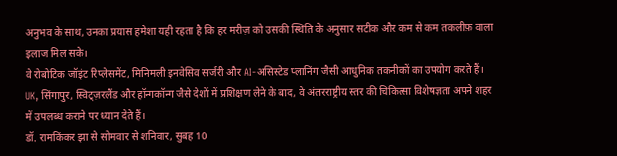अनुभव के साथ, उनका प्रयास हमेशा यही रहता है कि हर मरीज़ को उसकी स्थिति के अनुसार सटीक और कम से कम तकलीफ़ वाला इलाज मिल सके।
वे रोबोटिक जॉइंट रिप्लेसमेंट, मिनिमली इनवेसिव सर्जरी और AI-असिस्टेड प्लानिंग जैसी आधुनिक तकनीकों का उपयोग करते हैं। UK, सिंगापुर, स्विट्ज़रलैंड और हॉन्गकॉन्ग जैसे देशों में प्रशिक्षण लेने के बाद, वे अंतरराष्ट्रीय स्तर की चिकित्सा विशेषज्ञता अपने शहर में उपलब्ध कराने पर ध्यान देते हैं।
डॉ. रामकिंकर झा से सोमवार से शनिवार, सुबह 10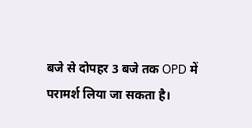बजे से दोपहर 3 बजे तक OPD में परामर्श लिया जा सकता है।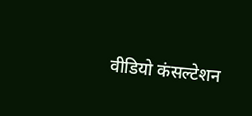वीडियो कंसल्टेशन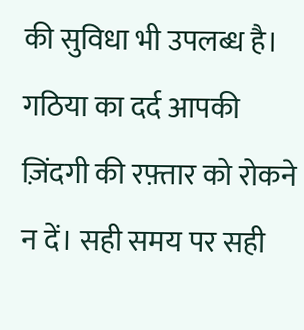की सुविधा भी उपलब्ध है।
गठिया का दर्द आपकी ज़िंदगी की रफ़्तार को रोकने न दें। सही समय पर सही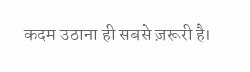कदम उठाना ही सबसे ज़रूरी है।